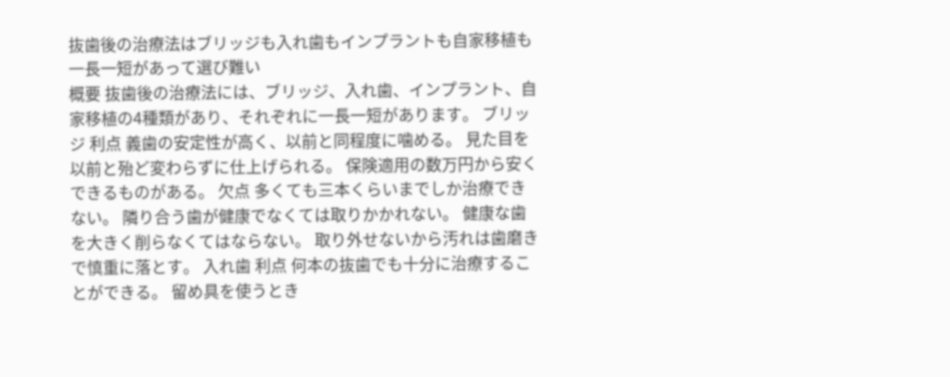抜歯後の治療法はブリッジも入れ歯もインプラントも自家移植も一長一短があって選び難い
概要 抜歯後の治療法には、ブリッジ、入れ歯、インプラント、自家移植の4種類があり、それぞれに一長一短があります。 ブリッジ 利点 義歯の安定性が高く、以前と同程度に噛める。 見た目を以前と殆ど変わらずに仕上げられる。 保険適用の数万円から安くできるものがある。 欠点 多くても三本くらいまでしか治療できない。 隣り合う歯が健康でなくては取りかかれない。 健康な歯を大きく削らなくてはならない。 取り外せないから汚れは歯磨きで慎重に落とす。 入れ歯 利点 何本の抜歯でも十分に治療することができる。 留め具を使うとき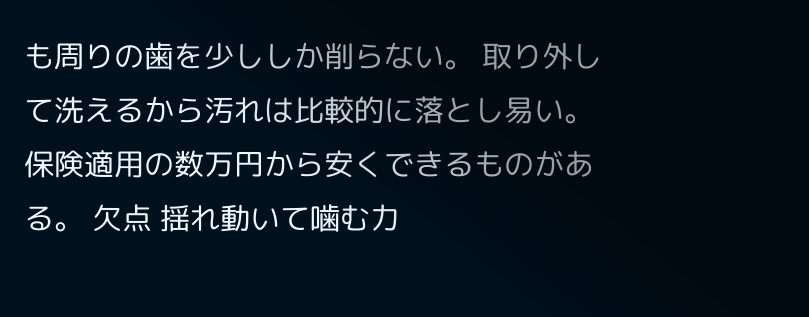も周りの歯を少ししか削らない。 取り外して洗えるから汚れは比較的に落とし易い。 保険適用の数万円から安くできるものがある。 欠点 揺れ動いて噛む力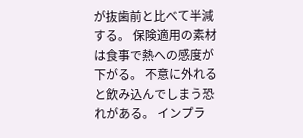が抜歯前と比べて半減する。 保険適用の素材は食事で熱への感度が下がる。 不意に外れると飲み込んでしまう恐れがある。 インプラ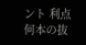ント 利点 何本の抜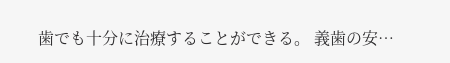歯でも十分に治療することができる。 義歯の安…